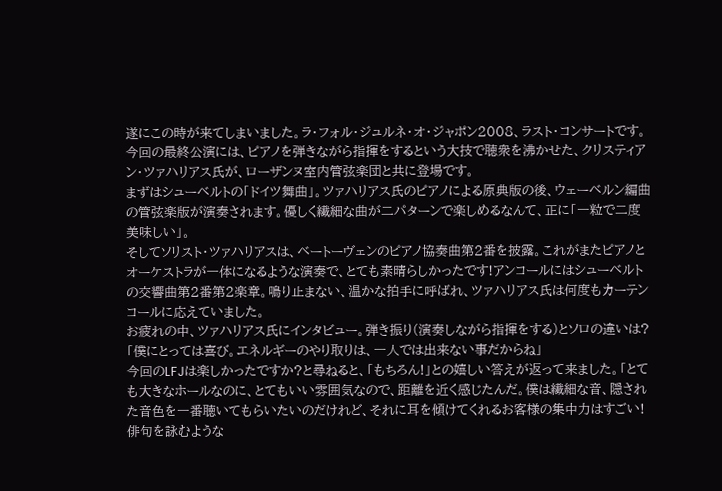遂にこの時が来てしまいました。ラ・フォル・ジュルネ・オ・ジャポン2008、ラスト・コンサートです。
今回の最終公演には、ピアノを弾きながら指揮をするという大技で聴衆を沸かせた、クリスティアン・ツァハリアス氏が、ローザンヌ室内管弦楽団と共に登場です。
まずはシューベルトの「ドイツ舞曲」。ツァハリアス氏のピアノによる原典版の後、ウェーベルン編曲の管弦楽版が演奏されます。優しく繊細な曲が二パターンで楽しめるなんて、正に「一粒で二度美味しい」。
そしてソリスト・ツァハリアスは、ベートーヴェンのピアノ協奏曲第2番を披露。これがまたピアノとオーケストラが一体になるような演奏で、とても素晴らしかったです!アンコールにはシューベルトの交響曲第2番第2楽章。鳴り止まない、温かな拍手に呼ばれ、ツァハリアス氏は何度もカーテンコールに応えていました。
お疲れの中、ツァハリアス氏にインタビュー。弾き振り(演奏しながら指揮をする)とソロの違いは?「僕にとっては喜び。エネルギーのやり取りは、一人では出来ない事だからね」
今回のLFJは楽しかったですか?と尋ねると、「もちろん!」との嬉しい答えが返って来ました。「とても大きなホールなのに、とてもいい雰囲気なので、距離を近く感じたんだ。僕は繊細な音、隠された音色を一番聴いてもらいたいのだけれど、それに耳を傾けてくれるお客様の集中力はすごい!俳句を詠むような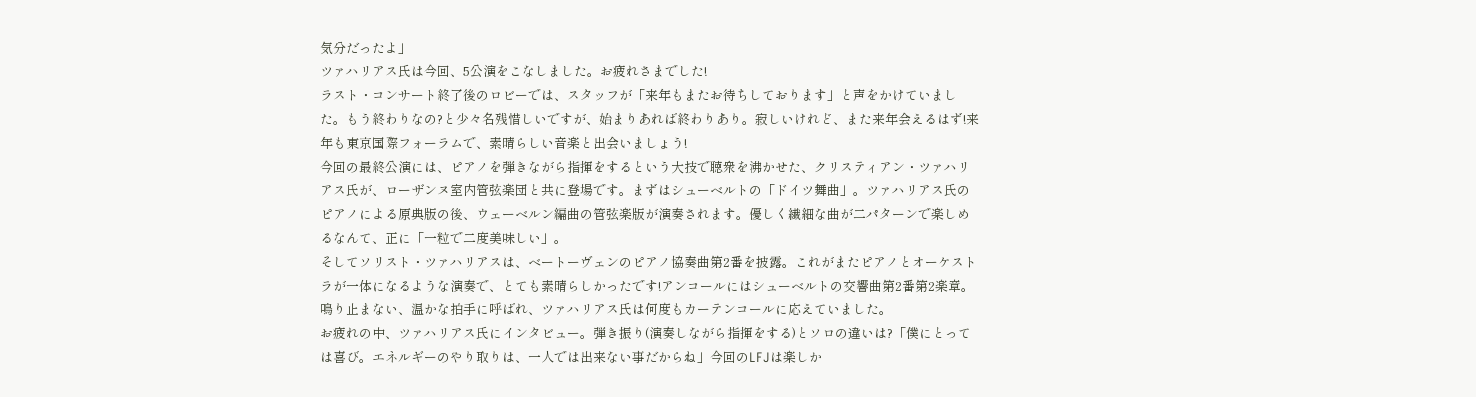気分だったよ」
ツァハリアス氏は今回、5公演をこなしました。お疲れさまでした!
ラスト・コンサート終了後のロビーでは、スタッフが「来年もまたお待ちしております」と声をかけていました。もう終わりなの?と少々名残惜しいですが、始まりあれば終わりあり。寂しいけれど、また来年会えるはず!来年も東京国際フォーラムで、素晴らしい音楽と出会いましょう!
今回の最終公演には、ピアノを弾きながら指揮をするという大技で聴衆を沸かせた、クリスティアン・ツァハリアス氏が、ローザンヌ室内管弦楽団と共に登場です。まずはシューベルトの「ドイツ舞曲」。ツァハリアス氏のピアノによる原典版の後、ウェーベルン編曲の管弦楽版が演奏されます。優しく繊細な曲が二パターンで楽しめるなんて、正に「一粒で二度美味しい」。
そしてソリスト・ツァハリアスは、ベートーヴェンのピアノ協奏曲第2番を披露。これがまたピアノとオーケストラが一体になるような演奏で、とても素晴らしかったです!アンコールにはシューベルトの交響曲第2番第2楽章。鳴り止まない、温かな拍手に呼ばれ、ツァハリアス氏は何度もカーテンコールに応えていました。
お疲れの中、ツァハリアス氏にインタビュー。弾き振り(演奏しながら指揮をする)とソロの違いは?「僕にとっては喜び。エネルギーのやり取りは、一人では出来ない事だからね」今回のLFJは楽しか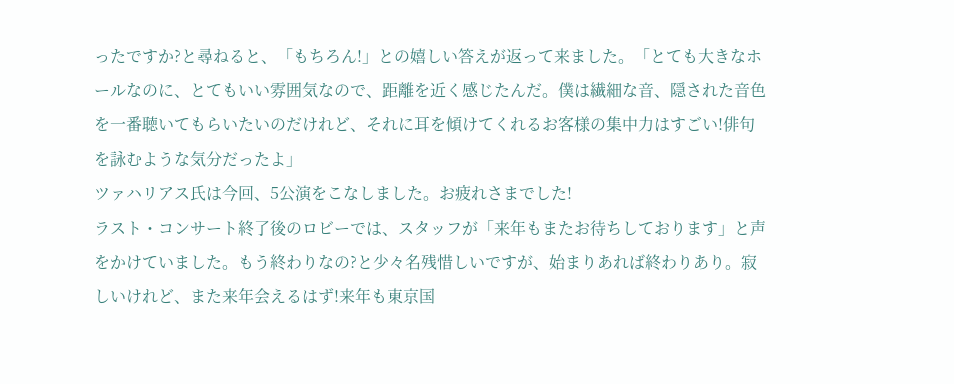ったですか?と尋ねると、「もちろん!」との嬉しい答えが返って来ました。「とても大きなホールなのに、とてもいい雰囲気なので、距離を近く感じたんだ。僕は繊細な音、隠された音色を一番聴いてもらいたいのだけれど、それに耳を傾けてくれるお客様の集中力はすごい!俳句を詠むような気分だったよ」
ツァハリアス氏は今回、5公演をこなしました。お疲れさまでした!
ラスト・コンサート終了後のロビーでは、スタッフが「来年もまたお待ちしております」と声をかけていました。もう終わりなの?と少々名残惜しいですが、始まりあれば終わりあり。寂しいけれど、また来年会えるはず!来年も東京国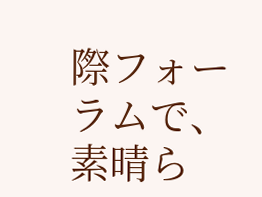際フォーラムで、素晴ら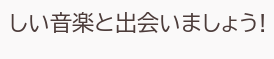しい音楽と出会いましょう!